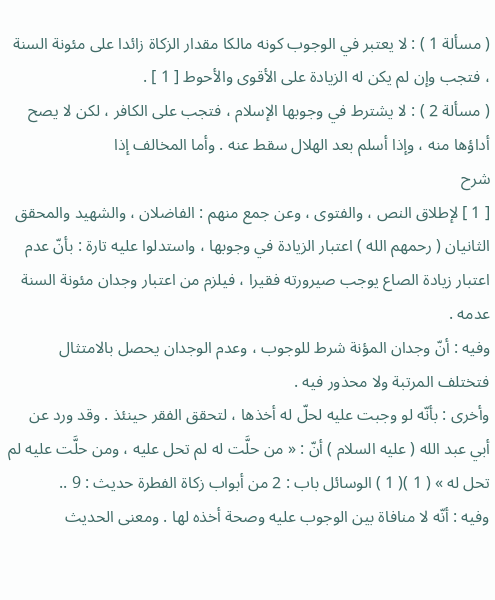( مسألة 1 ) : لا يعتبر في الوجوب كونه مالكا مقدار الزكاة زائدا على مئونة السنة ، فتجب وإن لم يكن له الزيادة على الأقوى والأحوط [ 1 ] .
( مسألة 2 ) : لا يشترط في وجوبها الإسلام ، فتجب على الكافر ، لكن لا يصح أداؤها منه ، وإذا أسلم بعد الهلال سقط عنه . وأما المخالف إذا
شرح
[ 1 ] لإطلاق النص ، والفتوى ، وعن جمع منهم : الفاضلان ، والشهيد والمحقق الثانيان ( رحمهم الله ) اعتبار الزيادة في وجوبها ، واستدلوا عليه تارة : بأنّ عدم اعتبار زيادة الصاع يوجب صيرورته فقيرا ، فيلزم من اعتبار وجدان مئونة السنة عدمه .
وفيه : أنّ وجدان المؤنة شرط للوجوب ، وعدم الوجدان يحصل بالامتثال فتختلف المرتبة ولا محذور فيه .
وأخرى : بأنّه لو وجبت عليه لحلّ له أخذها ، لتحقق الفقر حينئذ . وقد ورد عن أبي عبد الله ( عليه السلام ) أنّ : « من حلَّت له لم تحل عليه ، ومن حلَّت عليه لم تحل له » ( 1 )( 1 ) الوسائل باب : 2 من أبواب زكاة الفطرة حديث : 9 ..
وفيه : أنّه لا منافاة بين الوجوب عليه وصحة أخذه لها . ومعنى الحديث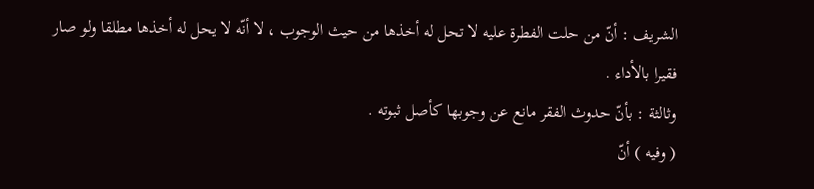الشريف : أنّ من حلت الفطرة عليه لا تحل له أخذها من حيث الوجوب ، لا أنّه لا يحل له أخذها مطلقا ولو صار فقيرا بالأداء .
وثالثة : بأنّ حدوث الفقر مانع عن وجوبها كأصل ثبوته .
( وفيه ) أنّ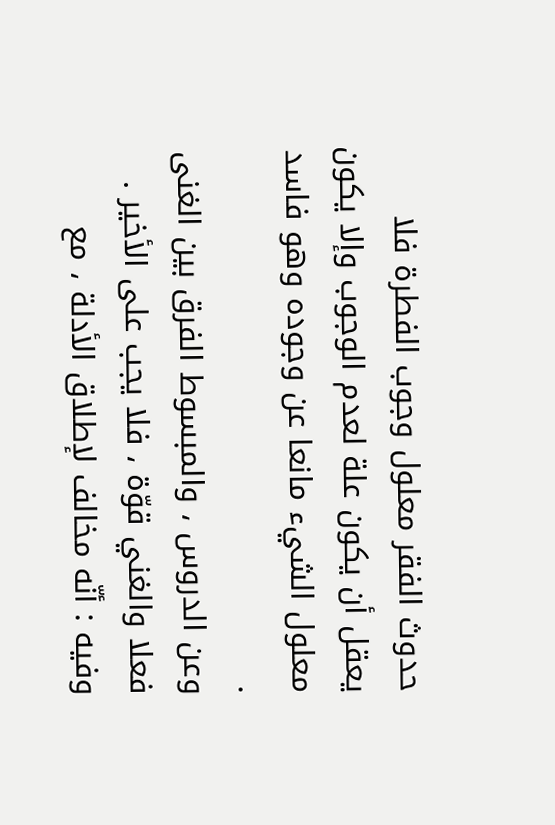حدوث الفقر معلول وجوب الفطرة فلا يعقل أن يكون علة لعدم الوجوب وإلا يكون معلول الشيء مانعا عن وجوده وهو فاسد .
وعن الدروس ، والمبسوط الفرق بين الغنى فعلا والغني قوّة ، فلا يجب على الأخير .
وفيه : أنّه مخالف لإطلاق الأدلة ، مع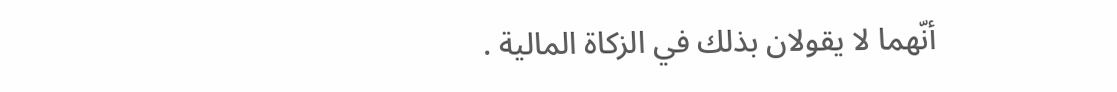أنّهما لا يقولان بذلك في الزكاة المالية .